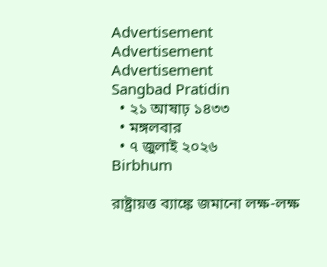Advertisement
Advertisement
Advertisement
Sangbad Pratidin
  • ২১ আষাঢ় ১৪৩৩
  • মঙ্গলবার
  • ৭ জুলাই ২০২৬
Birbhum

রাষ্ট্রায়ত্ত ব্যাঙ্কে জমানো লক্ষ-লক্ষ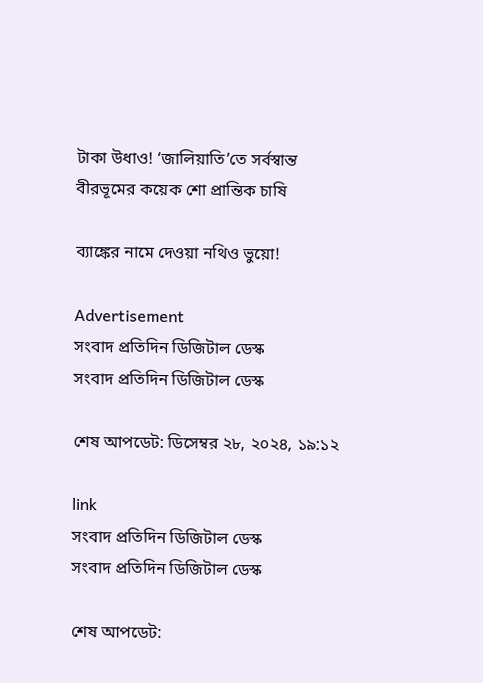টাকা উধাও! ‘জালিয়াতি’তে সর্বস্বান্ত বীরভূমের কয়েক শো প্রান্তিক চাষি

ব্যাঙ্কের নামে দেওয়া নথিও ভুয়ো!

Advertisement
সংবাদ প্রতিদিন ডিজিটাল ডেস্ক
সংবাদ প্রতিদিন ডিজিটাল ডেস্ক

শেষ আপডেট: ডিসেম্বর ২৮, ২০২৪, ১৯:১২

link
সংবাদ প্রতিদিন ডিজিটাল ডেস্ক
সংবাদ প্রতিদিন ডিজিটাল ডেস্ক

শেষ আপডেট: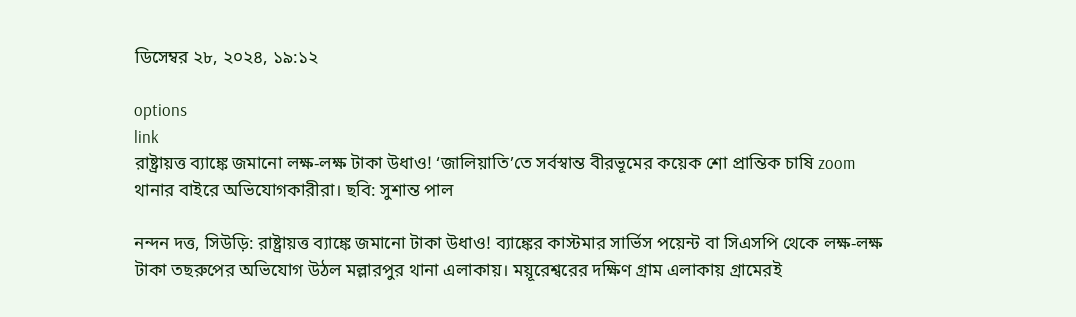ডিসেম্বর ২৮, ২০২৪, ১৯:১২

options
link
রাষ্ট্রায়ত্ত ব্যাঙ্কে জমানো লক্ষ-লক্ষ টাকা উধাও! ‘জালিয়াতি’তে সর্বস্বান্ত বীরভূমের কয়েক শো প্রান্তিক চাষি zoom
থানার বাইরে অভিযোগকারীরা। ছবি: সুশান্ত পাল

নন্দন দত্ত, সিউড়ি: রাষ্ট্রায়ত্ত ব্যাঙ্কে জমানো টাকা উধাও! ব্যাঙ্কের কাস্টমার সার্ভিস পয়েন্ট বা সিএসপি থেকে লক্ষ-লক্ষ টাকা তছরুপের অভিযোগ উঠল মল্লারপুর থানা এলাকায়। ময়ূরেশ্বরের দক্ষিণ গ্রাম এলাকায় গ্রামেরই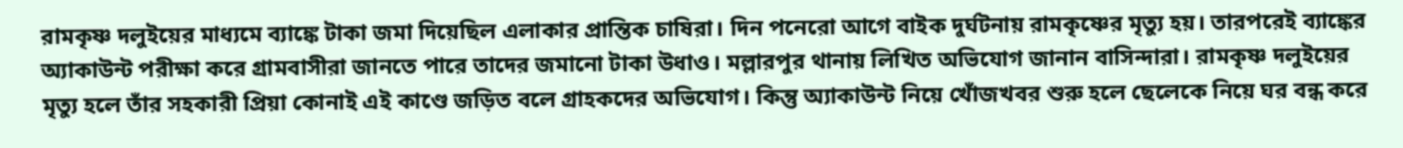রামকৃষ্ণ দলুইয়ের মাধ্যমে ব্যাঙ্কে টাকা জমা দিয়েছিল এলাকার প্রান্তিক চাষিরা। দিন পনেরো আগে বাইক দুর্ঘটনায় রামকৃষ্ণের মৃত্যু হয়। তারপরেই ব্যাঙ্কের অ্যাকাউন্ট পরীক্ষা করে গ্রামবাসীরা জানতে পারে তাদের জমানো টাকা উধাও। মল্লারপুর থানায় লিখিত অভিযোগ জানান বাসিন্দারা। রামকৃষ্ণ দলুইয়ের মৃত্যু হলে তাঁর সহকারী প্রিয়া কোনাই এই কাণ্ডে জড়িত বলে গ্রাহকদের অভিযোগ। কিন্তু অ্যাকাউন্ট নিয়ে খোঁজখবর শুরু হলে ছেলেকে নিয়ে ঘর বন্ধ করে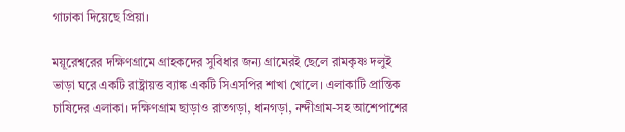গাঢাকা দিয়েছে প্রিয়া।

ময়ূরেশ্বরের দক্ষিণগ্রামে গ্রাহকদের সুবিধার জন্য গ্রামেরই ছেলে রামকৃষ্ণ দলুই ভাড়া ঘরে একটি রাষ্ট্রায়ত্ত ব্যাঙ্ক একটি সিএসপির শাখা খোলে। এলাকাটি প্রান্তিক চাষিদের এলাকা। দক্ষিণগ্রাম ছাড়াও রাতগড়া, ধানগড়া, নন্দীগ্রাম-সহ আশেপাশের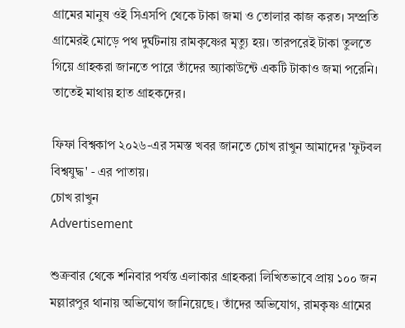গ্রামের মানুষ ওই সিএসপি থেকে টাকা জমা ও তোলার কাজ করত। সম্প্রতি গ্রামেরই মোড়ে পথ দুর্ঘটনায় রামকৃষ্ণের মৃত্যু হয়। তারপরেই টাকা তুলতে গিয়ে গ্রাহকরা জানতে পারে তাঁদের অ্যাকাউন্টে একটি টাকাও জমা পরেনি। তাতেই মাথায় হাত গ্রাহকদের।

ফিফা বিশ্বকাপ ২০২৬-এর সমস্ত খবর জানতে চোখ রাখুন আমাদের 'ফুটবল বিশ্বযুদ্ধ' - এর পাতায়।
চোখ রাখুন
Advertisement

শুক্রবার থেকে শনিবার পর্যন্ত এলাকার গ্রাহকরা লিখিতভাবে প্রায় ১০০ জন মল্লারপুর থানায় অভিযোগ জানিয়েছে। তাঁদের অভিযোগ, রামকৃষ্ণ গ্রামের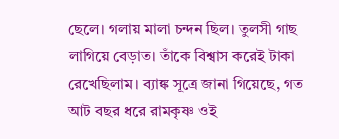ছেলে। গলায় মালা চন্দন ছিল। তুলসী গাছ লাগিয়ে বেড়াত। তাঁকে বিশ্বাস করেই টাকা রেখেছিলাম। ব্যাঙ্ক সূত্রে জানা গিয়েছে, গত আট বছর ধরে রামকৃষ্ণ ওই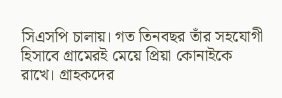সিএসপি চালায়। গত তিনবছর তাঁর সহযোগী হিসাবে গ্রামেরই মেয়ে প্রিয়া কোনাইকে রাখে। গ্রাহকদের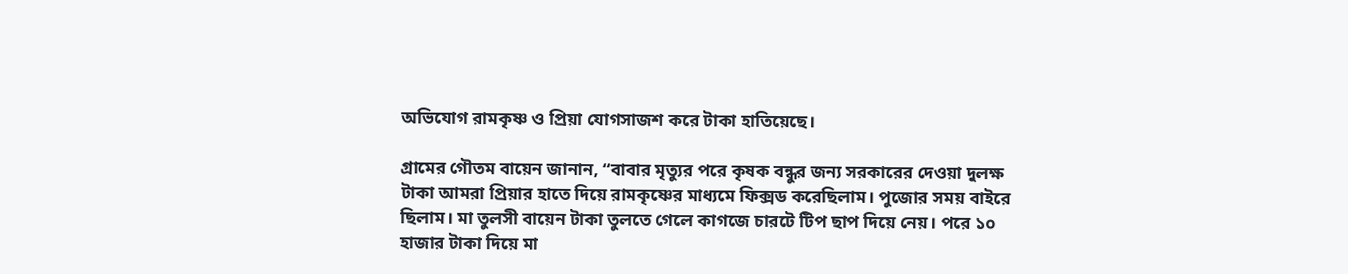অভিযোগ রামকৃষ্ণ ও প্রিয়া যোগসাজশ করে টাকা হাতিয়েছে।

গ্রামের গৌতম বায়েন জানান, “বাবার মৃত্যুর পরে কৃষক বন্ধুর জন্য সরকারের দেওয়া দুলক্ষ টাকা আমরা প্রিয়ার হাতে দিয়ে রামকৃষ্ণের মাধ্যমে ফিক্সড করেছিলাম। পুজোর সময় বাইরে ছিলাম। মা তুলসী বায়েন টাকা তুলতে গেলে কাগজে চারটে টিপ ছাপ দিয়ে নেয়। পরে ১০ হাজার টাকা দিয়ে মা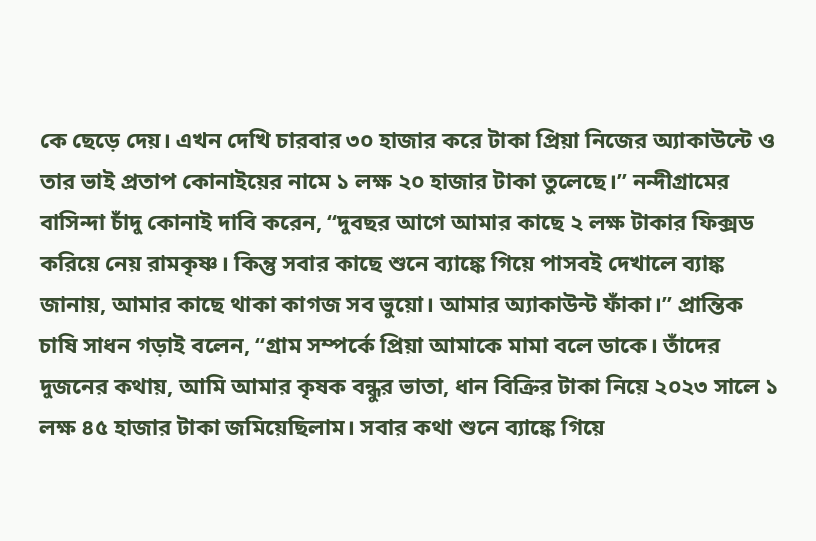কে ছেড়ে দেয়। এখন দেখি চারবার ৩০ হাজার করে টাকা প্রিয়া নিজের অ্যাকাউন্টে ও তার ভাই প্রতাপ কোনাইয়ের নামে ১ লক্ষ ২০ হাজার টাকা তুলেছে।” নন্দীগ্রামের বাসিন্দা চাঁদু কোনাই দাবি করেন, “দুবছর আগে আমার কাছে ২ লক্ষ টাকার ফিক্সড করিয়ে নেয় রামকৃষ্ণ। কিন্তু সবার কাছে শুনে ব্যাঙ্কে গিয়ে পাসবই দেখালে ব্যাঙ্ক জানায়, আমার কাছে থাকা কাগজ সব ভুয়ো। আমার অ্যাকাউন্ট ফাঁকা।” প্রান্তিক চাষি সাধন গড়াই বলেন, “গ্রাম সম্পর্কে প্রিয়া আমাকে মামা বলে ডাকে। তাঁদের দুজনের কথায়, আমি আমার কৃষক বন্ধুর ভাতা, ধান বিক্রির টাকা নিয়ে ২০২৩ সালে ১ লক্ষ ৪৫ হাজার টাকা জমিয়েছিলাম। সবার কথা শুনে ব্যাঙ্কে গিয়ে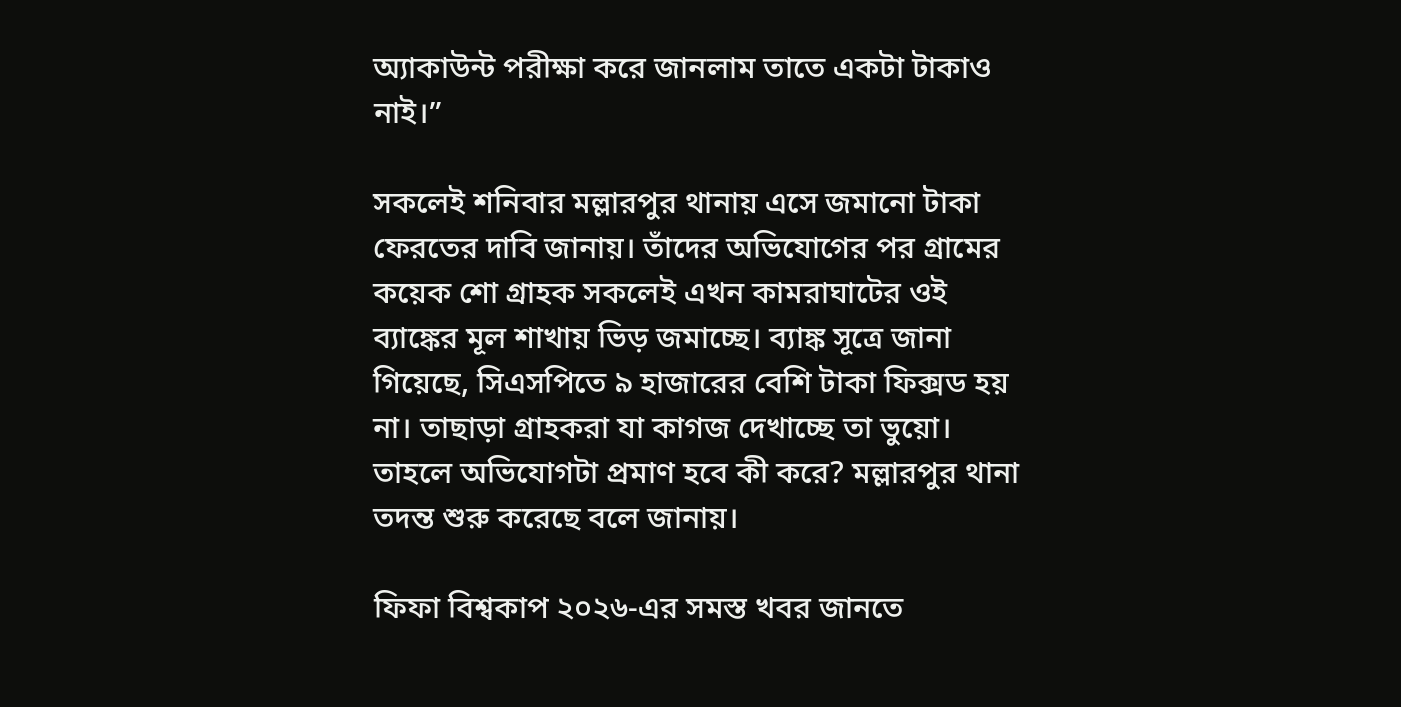অ্যাকাউন্ট পরীক্ষা করে জানলাম তাতে একটা টাকাও নাই।”

সকলেই শনিবার মল্লারপুর থানায় এসে জমানো টাকা ফেরতের দাবি জানায়। তাঁদের অভিযোগের পর গ্রামের কয়েক শো গ্রাহক সকলেই এখন কামরাঘাটের ওই ব্যাঙ্কের মূল শাখায় ভিড় জমাচ্ছে। ব্যাঙ্ক সূত্রে জানা গিয়েছে, সিএসপিতে ৯ হাজারের বেশি টাকা ফিক্সড হয় না। তাছাড়া গ্রাহকরা যা কাগজ দেখাচ্ছে তা ভুয়ো। তাহলে অভিযোগটা প্রমাণ হবে কী করে? মল্লারপুর থানা তদন্ত শুরু করেছে বলে জানায়।

ফিফা বিশ্বকাপ ২০২৬-এর সমস্ত খবর জানতে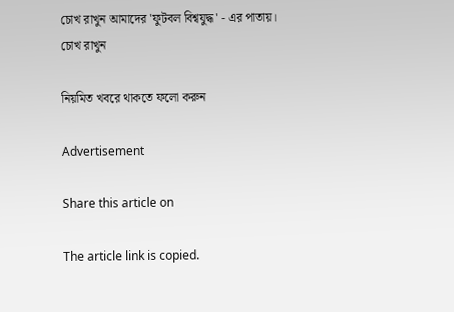চোখ রাখুন আমাদের 'ফুটবল বিশ্বযুদ্ধ' - এর পাতায়।
চোখ রাখুন

নিয়মিত খবরে থাকতে ফলো করুন

Advertisement

Share this article on

The article link is copied.